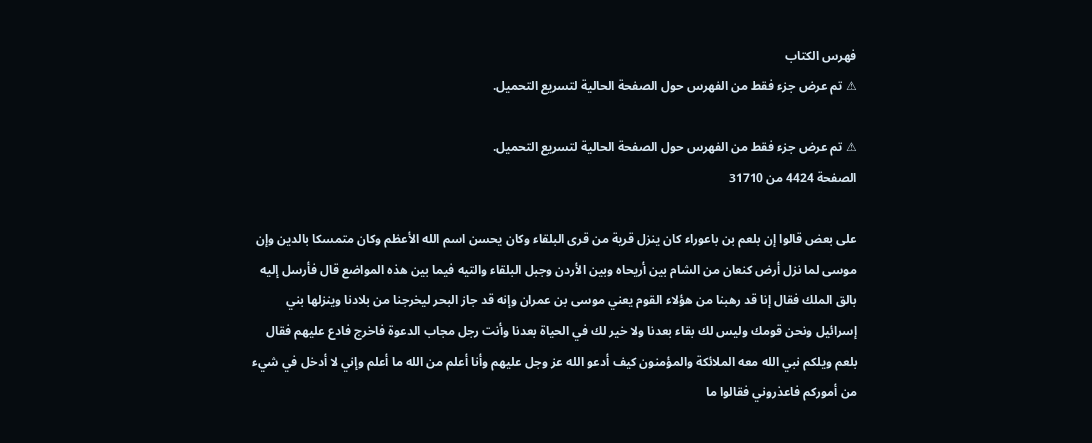فهرس الكتاب
⚠ تم عرض جزء فقط من الفهرس حول الصفحة الحالية لتسريع التحميل.

⚠ تم عرض جزء فقط من الفهرس حول الصفحة الحالية لتسريع التحميل.
الصفحة 4424 من 31710

على بعض قالوا إن بلعم بن باعوراء كان ينزل قرية من قرى البلقاء وكان يحسن اسم الله الأعظم وكان متمسكا بالدين وإن موسى لما نزل أرض كنعان من الشام بين أريحاه وبين الأردن وجبل البلقاء والتيه فيما بين هذه المواضع قال فأرسل إليه بالق الملك فقال إنا قد رهبنا من هؤلاء القوم يعني موسى بن عمران وإنه قد جاز البحر ليخرجنا من بلادنا وينزلها بني إسرائيل ونحن قومك وليس لك بقاء بعدنا ولا خير لك في الحياة بعدنا وأنت رجل مجاب الدعوة فاخرج فادع عليهم فقال بلعم ويلكم نبي الله معه الملائكة والمؤمنون كيف أدعو الله عز وجل عليهم وأنا أعلم من الله ما أعلم وإني لا أدخل في شيء من أموركم فاعذروني فقالوا ما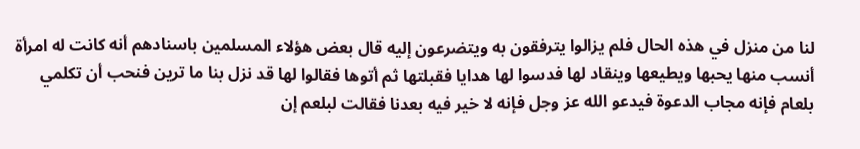لنا من منزل في هذه الحال فلم يزالوا يترفقون به ويتضرعون إليه قال بعض هؤلاء المسلمين باسنادهم أنه كانت له امرأة أنسب منها يحبها ويطيعها وينقاد لها فدسوا لها هدايا فقبلتها ثم أتوها فقالوا لها قد نزل بنا ما ترين فنحب أن تكلمي بلعام فإنه مجاب الدعوة فيدعو الله عز وجل فإنه لا خير فيه بعدنا فقالت لبلعم إن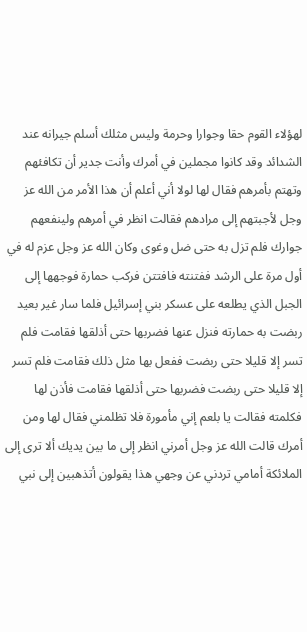لهؤلاء القوم حقا وجوارا وحرمة وليس مثلك أسلم جيرانه عند الشدائد وقد كانوا مجملين في أمرك وأنت جدير أن تكافئهم وتهتم بأمرهم فقال لها لولا أني أعلم أن هذا الأمر من الله عز وجل لأجبتهم إلى مرادهم فقالت انظر في أمرهم ولينفعهم جوارك فلم تزل به حتى ضل وغوى وكان الله عز وجل عزم له في أول مرة على الرشد ففتنته فافتتن فركب حمارة فوجهها إلى الجبل الذي يطلعه على عسكر بني إسرائيل فلما سار غير بعيد ربضت به حمارته فنزل عنها فضربها حتى أذلقها فقامت فلم تسر إلا قليلا حتى ربضت ففعل بها مثل ذلك فقامت فلم تسر إلا قليلا حتى ربضت فضربها حتى أذلقها فقامت فأذن لها فكلمته فقالت يا بلعم إني مأمورة فلا تظلمني فقال لها ومن أمرك قالت الله عز وجل أمرني انظر إلى ما بين يديك ألا ترى إلى الملائكة أمامي تردني عن وجهي هذا يقولون أتذهبين إلى نبي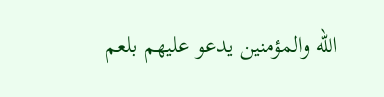الله والمؤمنين يدعو عليهم بلعم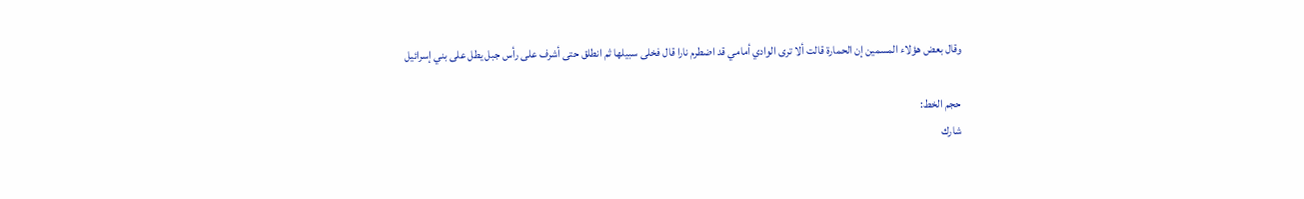وقال بعض هؤلاء المسمين إن الحمارة قالت ألا ترى الوادي أمامي قد اضطرم نارا قال فخلى سبيلها ثم انطلق حتى أشرف على رأس جبل يطل على بني إسرائيل

حجم الخط:
شارك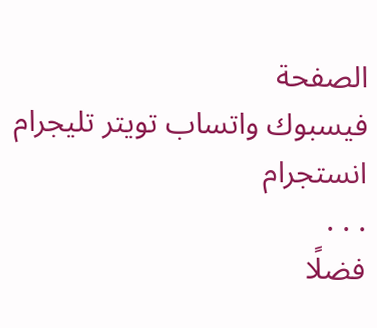الصفحة
فيسبوك واتساب تويتر تليجرام انستجرام
. . .
فضلًا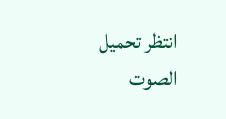انتظر تحميل الصوت